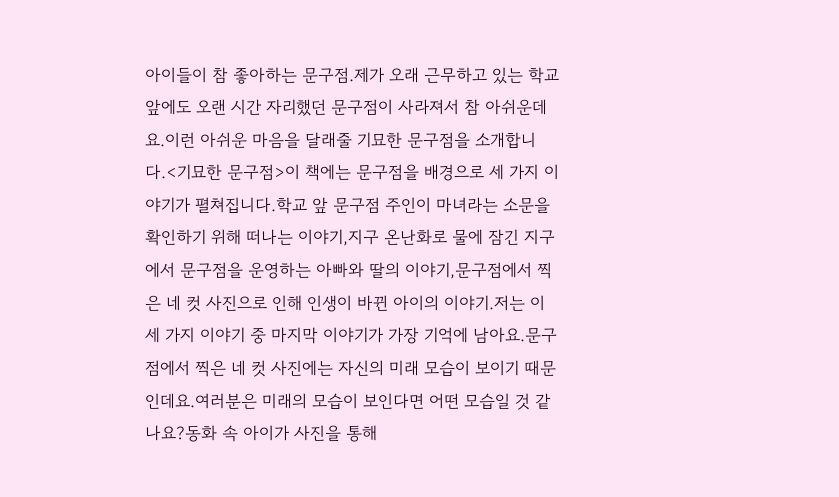아이들이 참 좋아하는 문구점.제가 오래 근무하고 있는 학교 앞에도 오랜 시간 자리했던 문구점이 사라져서 참 아쉬운데요.이런 아쉬운 마음을 달래줄 기묘한 문구점을 소개합니다.<기묘한 문구점>이 책에는 문구점을 배경으로 세 가지 이야기가 펼쳐집니다.학교 앞 문구점 주인이 마녀라는 소문을 확인하기 위해 떠나는 이야기,지구 온난화로 물에 잠긴 지구에서 문구점을 운영하는 아빠와 딸의 이야기,문구점에서 찍은 네 컷 사진으로 인해 인생이 바뀐 아이의 이야기.저는 이 세 가지 이야기 중 마지막 이야기가 가장 기억에 남아요.문구점에서 찍은 네 컷 사진에는 자신의 미래 모습이 보이기 때문인데요.여러분은 미래의 모습이 보인다면 어떤 모습일 것 같나요?동화 속 아이가 사진을 통해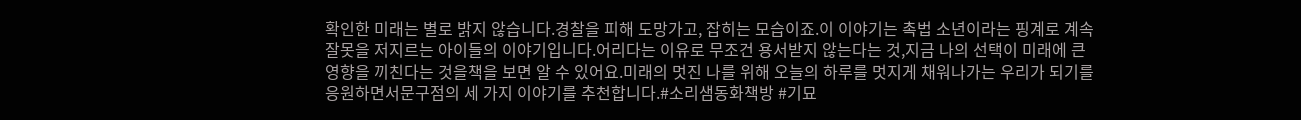확인한 미래는 별로 밝지 않습니다.경찰을 피해 도망가고, 잡히는 모습이죠.이 이야기는 촉법 소년이라는 핑계로 계속 잘못을 저지르는 아이들의 이야기입니다.어리다는 이유로 무조건 용서받지 않는다는 것,지금 나의 선택이 미래에 큰 영향을 끼친다는 것을책을 보면 알 수 있어요.미래의 멋진 나를 위해 오늘의 하루를 멋지게 채워나가는 우리가 되기를 응원하면서문구점의 세 가지 이야기를 추천합니다.#소리샘동화책방 #기묘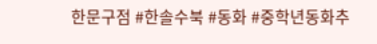한문구점 #한솔수북 #동화 #중학년동화추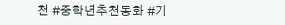천 #중학년추천동화 #기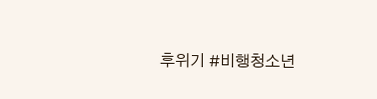후위기 #비행청소년